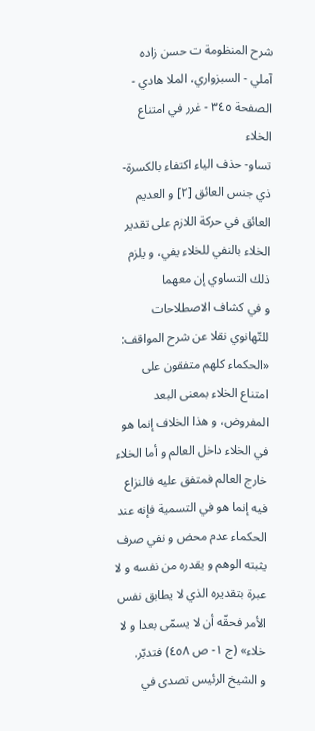شرح المنظومة ت حسن زاده آملي - السبزواري، الملا هادي - الصفحة ٣٤٥ - غرر في امتناع الخلاء
تساو- حذف الياء اكتفاء بالكسرة- ذي جنس العائق [٢] و العديم العائق في حركة اللازم على تقدير الخلاء بالنفي للخلاء يفي، و يلزم ذلك التساوي إن معهما
و في كشاف الاصطلاحات للتّهانوي نقلا عن شرح المواقف: «الحكماء كلهم متفقون على امتناع الخلاء بمعنى البعد المفروض، و هذا الخلاف إنما هو في الخلاء داخل العالم و أما الخلاء خارج العالم فمتفق عليه فالنزاع فيه إنما هو في التسمية فإنه عند الحكماء عدم محض و نفي صرف يثبته الوهم و يقدره من نفسه و لا عبرة بتقديره الذي لا يطابق نفس الأمر فحقّه أن لا يسمّى بعدا و لا خلاء» (ج ١- ص ٤٥٨) فتدبّر.
و الشيخ الرئيس تصدى في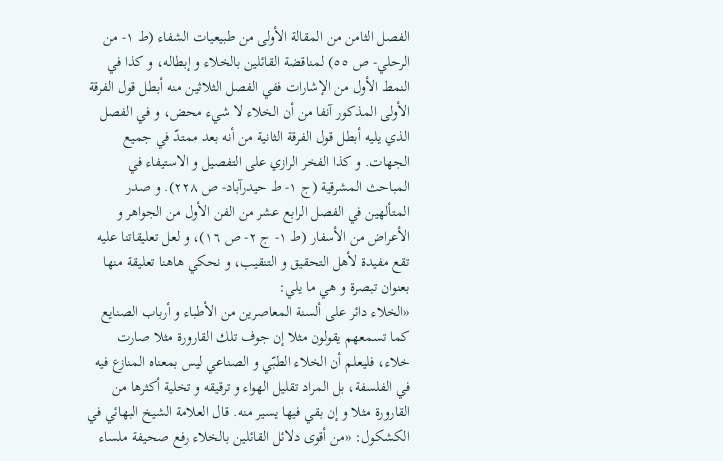الفصل الثامن من المقالة الأولى من طبيعيات الشفاء (ط ١- من الرحلي- ص ٥٥) لمناقضة القائلين بالخلاء و إبطاله، و كذا في النمط الأول من الإشارات ففي الفصل الثلاثين منه أبطل قول الفرقة الأولى المذكور آنفا من أن الخلاء لا شيء محض، و في الفصل الذي يليه أبطل قول الفرقة الثانية من أنه بعد ممتدّ في جميع الجهات. و كذا الفخر الرازي على التفصيل و الاستيفاء في المباحث المشرقية (ج ١- ط حيدرآباد- ص ٢٢٨). و صدر المتألهين في الفصل الرابع عشر من الفن الأول من الجواهر و الأعراض من الأسفار (ط ١- ج ٢- ص ١٦)، و لعل تعليقاتنا عليه تقع مفيدة لأهل التحقيق و التنقيب، و نحكي هاهنا تعليقة منها بعنوان تبصرة و هي ما يلي:
«الخلاء دائر على ألسنة المعاصرين من الأطباء و أرباب الصنايع كما تسمعهم يقولون مثلا إن جوف تلك القارورة مثلا صارت خلاء، فليعلم أن الخلاء الطبّي و الصناعي ليس بمعناه المنازع فيه في الفلسفة، بل المراد تقليل الهواء و ترقيقه و تخلية أكثرها من القارورة مثلا و إن بقي فيها يسير منه. قال العلامة الشيخ البهائي في الكشكول: «من أقوى دلائل القائلين بالخلاء رفع صحيفة ملساء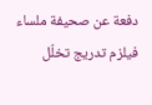دفعة عن صحيفة ملساء فيلزم تدريج تخلّل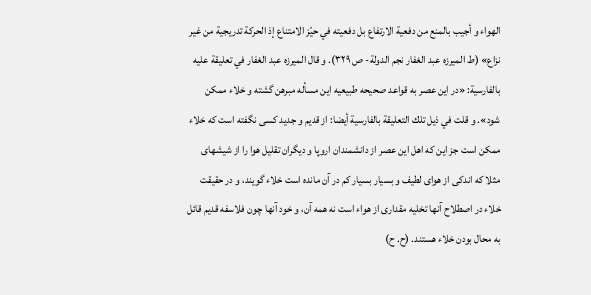الهواء و أجيب بالمنع من دفعية الارتفاع بل دفعيته في حيّز الامتناع إذ الحركة تدريجية من غير نزاع» (ط الميرزه عبد الغفار نجم الدولة- ص ٣٢٩). و قال الميرزه عبد الغفار في تعليقة عليه بالفارسية: «در اين عصر به قواعد صحيحه طبيعيه اين مسأله مبرهن گشته و خلاء ممكن شود». و قلت في ذيل تلك التعليقة بالفارسية أيضا: از قديم و جديد كسى نگفته است كه خلاء ممكن است جز اين كه اهل اين عصر از دانشمندان اروپا و ديگران تقليل هوا را از شيشهاى مثلا كه اندكى از هواى لطيف و بسيار بسيار كم در آن مانده است خلاء گويند، و در حقيقت خلاء در اصطلاح آنها تخليه مقدارى از هواء است نه همه آن، و خود آنها چون فلاسفه قديم قائل به محال بودن خلاء هستند. (ح. ح)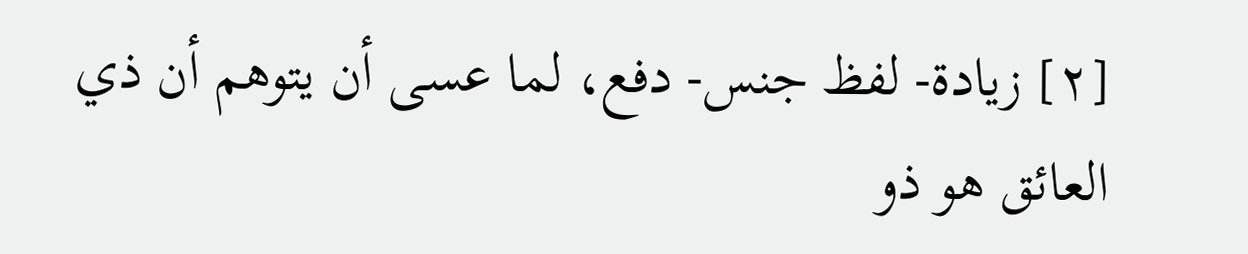[٢] زيادة- لفظ جنس- دفع، لما عسى أن يتوهم أن ذي العائق هو ذو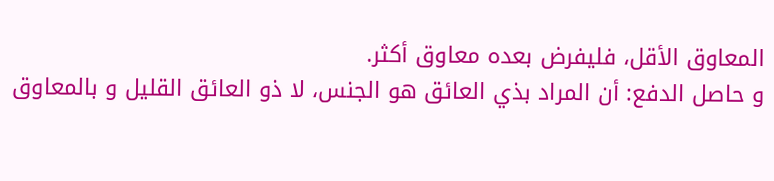المعاوق الأقل، فليفرض بعده معاوق أكثر.
و حاصل الدفع: أن المراد بذي العائق هو الجنس، لا ذو العائق القليل و بالمعاوق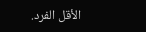الأقل الفرد.